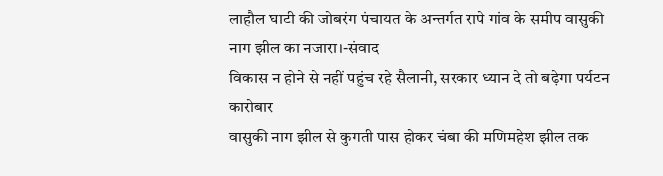लाहौल घाटी की जोबरंग पंचायत के अन्तर्गत रापे गांव के समीप वासुकी नाग झील का नजारा।-संवाद
विकास न होने से नहीं पहुंच रहे सैलानी, सरकार ध्यान दे तो बढ़ेगा पर्यटन कारोबार
वासुकी नाग झील से कुगती पास होकर चंबा की मणिमहेश झील तक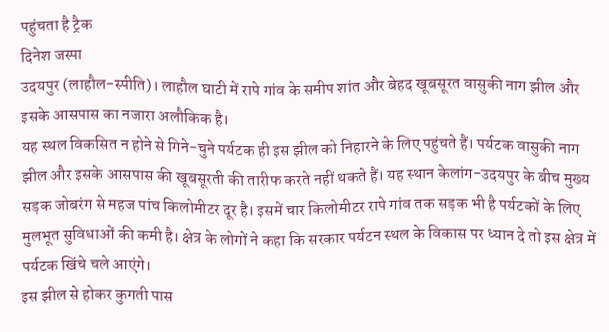पहुंचता है ट्रैक
दिनेश जस्पा
उदयपुर (लाहौल-स्पीति)। लाहौल घाटी में रापे गांव के समीप शांत और बेहद खूबसूरत वासुकी नाग झील और इसके आसपास का नजारा अलौकिक है।
यह स्थल विकसित न होने से गिने-चुने पर्यटक ही इस झील को निहारने के लिए पहुंचते हैं। पर्यटक वासुकी नाग झील और इसके आसपास की खूबसूरती की तारीफ करते नहीं थकते हैं। यह स्थान केलांग-उदयपुर के बीच मुख्य सड़क जोबरंग से महज पांच किलोमीटर दूर है। इसमें चार किलोमीटर रापे गांव तक सड़क भी है पर्यटकों के लिए मुलभूत सुविधाओं की कमी है। क्षेत्र के लोगों ने कहा कि सरकार पर्यटन स्थल के विकास पर ध्यान दे तो इस क्षेत्र में पर्यटक खिंचे चले आएंगे।
इस झील से होकर कुगती पास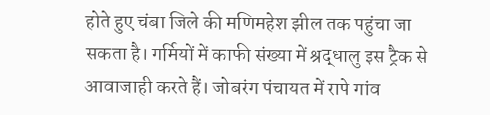होते हुए चंबा जिले की मणिमहेश झील तक पहुंचा जा सकता है। गर्मियों में काफी संख्या में श्रद्धालु इस ट्रैक से आवाजाही करते हैं। जोबरंग पंचायत में रापे गांव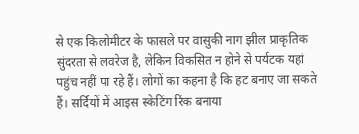से एक किलोमीटर के फासले पर वासुकी नाग झील प्राकृतिक सुंदरता से लवरेज है, लेकिन विकसित न होने से पर्यटक यहां पहुंच नहीं पा रहे हैं। लोगों का कहना है कि हट बनाए जा सकते हैं। सर्दियों में आइस स्केटिंग रिंक बनाया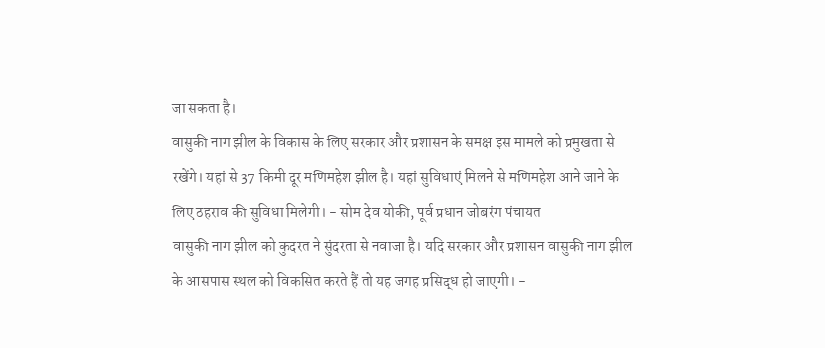जा सकता है।
वासुकी नाग झील के विकास के लिए सरकार और प्रशासन के समक्ष इस मामले को प्रमुखता से रखेंगे। यहां से 37 किमी दूर मणिमहेश झील है। यहां सुविधाएं मिलने से मणिमहेश आने जाने के लिए ठहराव की सुविधा मिलेगी। - सोम देव योकी, पूर्व प्रधान जोबरंग पंचायत
वासुकी नाग झील को कुदरत ने सुंदरता से नवाजा है। यदि सरकार और प्रशासन वासुकी नाग झील के आसपास स्थल को विकसित करते हैं तो यह जगह प्रसिद्ध हो जाएगी। -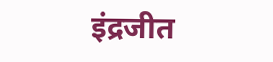इंद्रजीत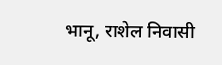भानू, राशेल निवासी